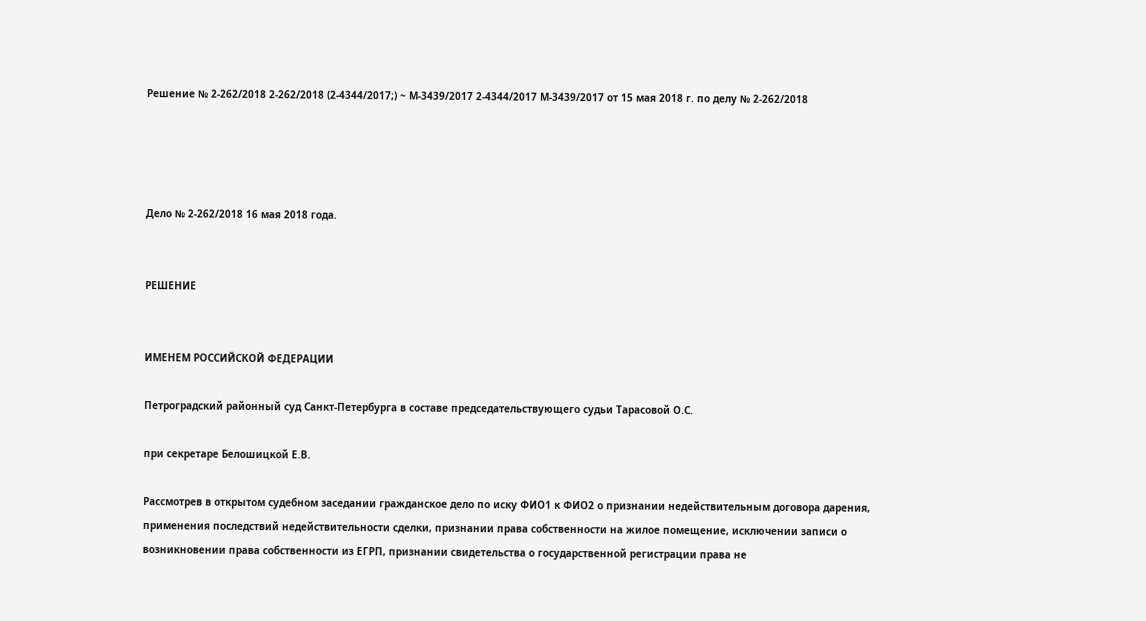Решение № 2-262/2018 2-262/2018 (2-4344/2017;) ~ М-3439/2017 2-4344/2017 М-3439/2017 от 15 мая 2018 г. по делу № 2-262/2018




Дело № 2-262/2018 16 мая 2018 года.


РЕШЕНИЕ


ИМЕНЕМ РОССИЙСКОЙ ФЕДЕРАЦИИ

Петроградский районный суд Санкт-Петербурга в составе председательствующего судьи Тарасовой О.С.

при секретаре Белошицкой Е.В.

Рассмотрев в открытом судебном заседании гражданское дело по иску ФИО1 к ФИО2 о признании недействительным договора дарения, применения последствий недействительности сделки, признании права собственности на жилое помещение, исключении записи о возникновении права собственности из ЕГРП, признании свидетельства о государственной регистрации права не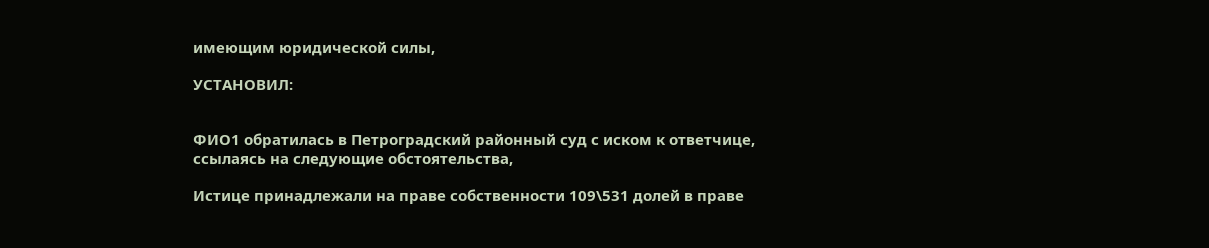имеющим юридической силы,

УСТАНОВИЛ:


ФИО1 обратилась в Петроградский районный суд с иском к ответчице, ссылаясь на следующие обстоятельства,

Истице принадлежали на праве собственности 109\531 долей в праве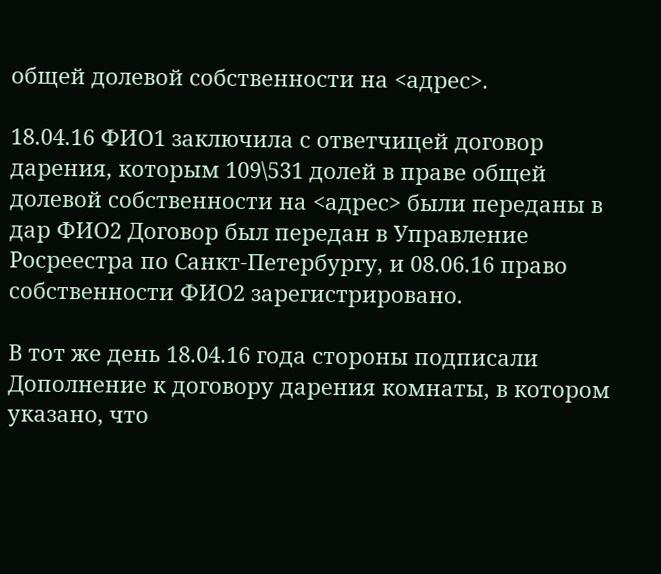общей долевой собственности на <адрес>.

18.04.16 ФИО1 заключила с ответчицей договор дарения, которым 109\531 долей в праве общей долевой собственности на <адрес> были переданы в дар ФИО2 Договор был передан в Управление Росреестра по Санкт-Петербургу, и 08.06.16 право собственности ФИО2 зарегистрировано.

В тот же день 18.04.16 года стороны подписали Дополнение к договору дарения комнаты, в котором указано, что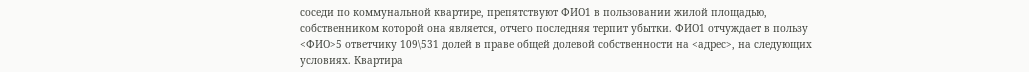соседи по коммунальной квартире, препятствуют ФИО1 в пользовании жилой площадью, собственником которой она является, отчего последняя терпит убытки. ФИО1 отчуждает в пользу <ФИО>5 ответчику 109\531 долей в праве общей долевой собственности на <адрес>, на следующих условиях. Квартира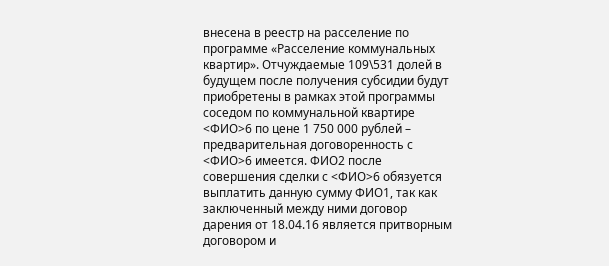внесена в реестр на расселение по программе «Расселение коммунальных квартир». Отчуждаемые 109\531 долей в будущем после получения субсидии будут приобретены в рамках этой программы соседом по коммунальной квартире <ФИО>6 по цене 1 750 000 рублей – предварительная договоренность с <ФИО>6 имеется. ФИО2 после совершения сделки с <ФИО>6 обязуется выплатить данную сумму ФИО1, так как заключенный между ними договор дарения от 18.04.16 является притворным договором и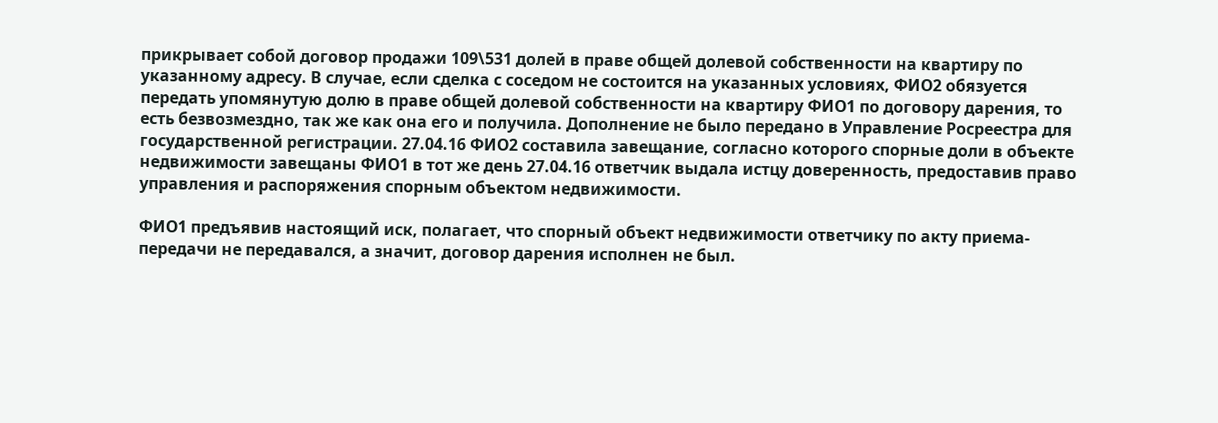прикрывает собой договор продажи 109\531 долей в праве общей долевой собственности на квартиру по указанному адресу. В случае, если сделка с соседом не состоится на указанных условиях, ФИО2 обязуется передать упомянутую долю в праве общей долевой собственности на квартиру ФИО1 по договору дарения, то есть безвозмездно, так же как она его и получила. Дополнение не было передано в Управление Росреестра для государственной регистрации. 27.04.16 ФИО2 составила завещание, согласно которого спорные доли в объекте недвижимости завещаны ФИО1 в тот же день 27.04.16 ответчик выдала истцу доверенность, предоставив право управления и распоряжения спорным объектом недвижимости.

ФИО1 предъявив настоящий иск, полагает, что спорный объект недвижимости ответчику по акту приема-передачи не передавался, а значит, договор дарения исполнен не был.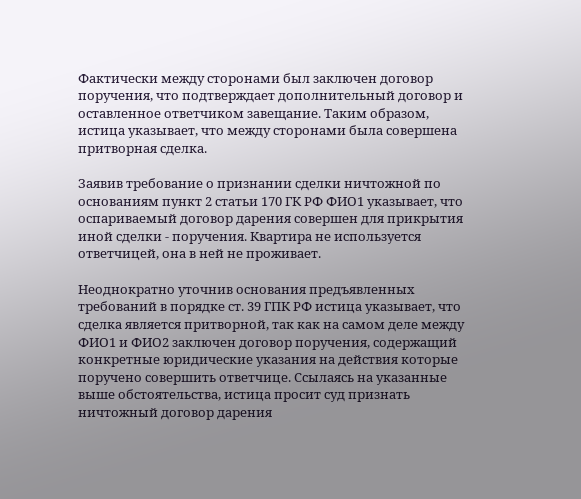Фактически между сторонами был заключен договор поручения, что подтверждает дополнительный договор и оставленное ответчиком завещание. Таким образом, истица указывает, что между сторонами была совершена притворная сделка.

Заявив требование о признании сделки ничтожной по основаниям пункт 2 статьи 170 ГК РФ ФИО1 указывает, что оспариваемый договор дарения совершен для прикрытия иной сделки - поручения. Квартира не используется ответчицей, она в ней не проживает.

Неоднократно уточнив основания предъявленных требований в порядке ст. 39 ГПК РФ истица указывает, что сделка является притворной, так как на самом деле между ФИО1 и ФИО2 заключен договор поручения, содержащий конкретные юридические указания на действия которые поручено совершить ответчице. Ссылаясь на указанные выше обстоятельства, истица просит суд признать ничтожный договор дарения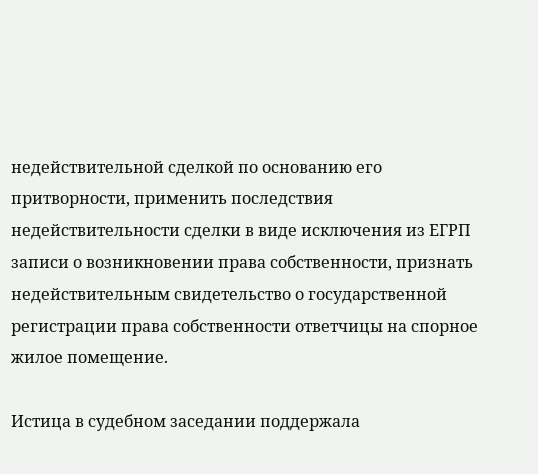недействительной сделкой по основанию его притворности, применить последствия недействительности сделки в виде исключения из ЕГРП записи о возникновении права собственности, признать недействительным свидетельство о государственной регистрации права собственности ответчицы на спорное жилое помещение.

Истица в судебном заседании поддержала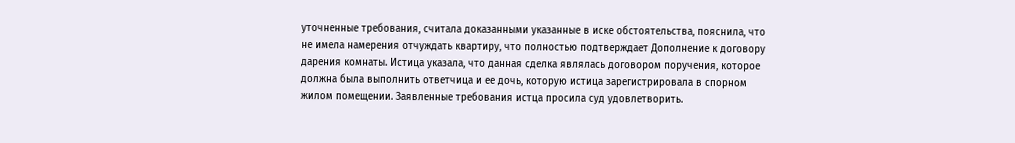уточненные требования, считала доказанными указанные в иске обстоятельства, пояснила, что не имела намерения отчуждать квартиру, что полностью подтверждает Дополнение к договору дарения комнаты. Истица указала, что данная сделка являлась договором поручения, которое должна была выполнить ответчица и ее дочь, которую истица зарегистрировала в спорном жилом помещении. Заявленные требования истца просила суд удовлетворить.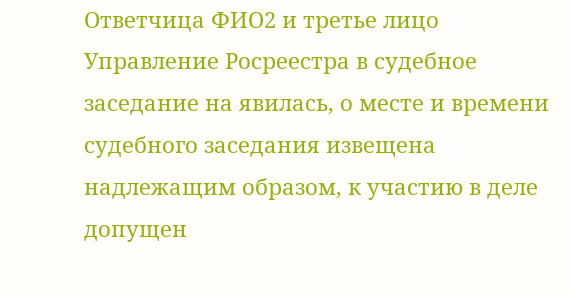Ответчица ФИО2 и третье лицо Управление Росреестра в судебное заседание на явилась, о месте и времени судебного заседания извещена надлежащим образом, к участию в деле допущен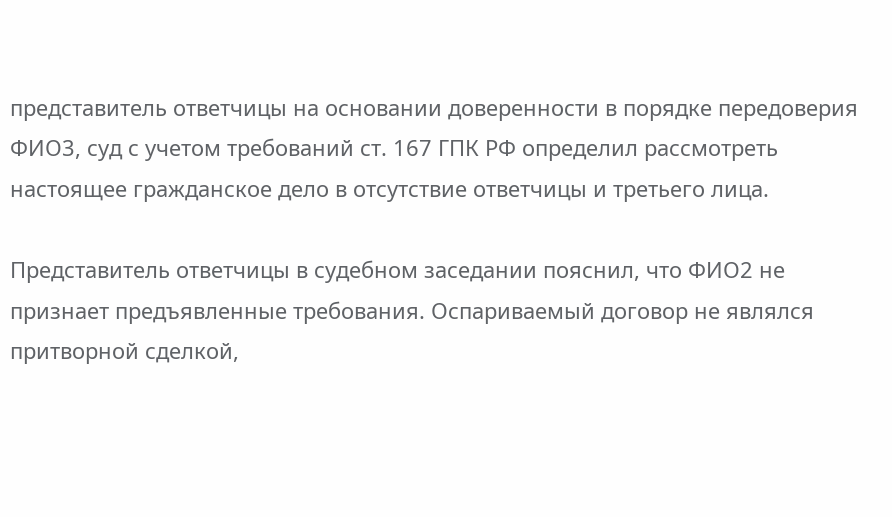представитель ответчицы на основании доверенности в порядке передоверия ФИО3, суд с учетом требований ст. 167 ГПК РФ определил рассмотреть настоящее гражданское дело в отсутствие ответчицы и третьего лица.

Представитель ответчицы в судебном заседании пояснил, что ФИО2 не признает предъявленные требования. Оспариваемый договор не являлся притворной сделкой,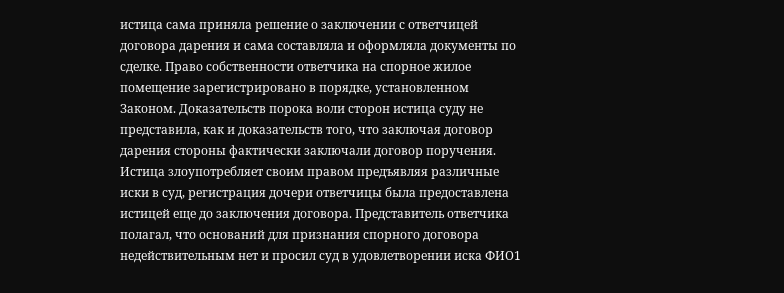истица сама приняла решение о заключении с ответчицей договора дарения и сама составляла и оформляла документы по сделке. Право собственности ответчика на спорное жилое помещение зарегистрировано в порядке, установленном Законом. Доказательств порока воли сторон истица суду не представила, как и доказательств того, что заключая договор дарения стороны фактически заключали договор поручения. Истица злоупотребляет своим правом предъявляя различные иски в суд, регистрация дочери ответчицы была предоставлена истицей еще до заключения договора. Представитель ответчика полагал, что оснований для признания спорного договора недействительным нет и просил суд в удовлетворении иска ФИО1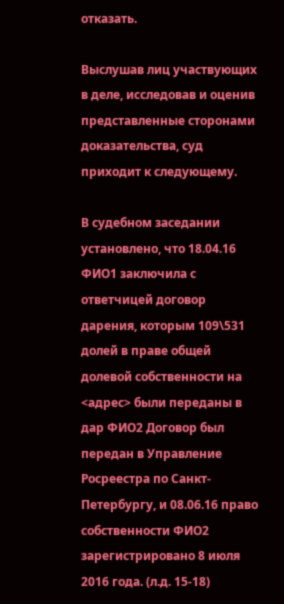отказать.

Выслушав лиц участвующих в деле, исследовав и оценив представленные сторонами доказательства, суд приходит к следующему.

В судебном заседании установлено, что 18.04.16 ФИО1 заключила с ответчицей договор дарения, которым 109\531 долей в праве общей долевой собственности на <адрес> были переданы в дар ФИО2 Договор был передан в Управление Росреестра по Санкт-Петербургу, и 08.06.16 право собственности ФИО2 зарегистрировано 8 июля 2016 года. (л.д. 15-18)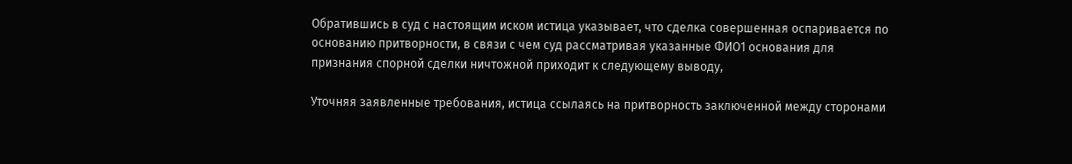Обратившись в суд с настоящим иском истица указывает, что сделка совершенная оспаривается по основанию притворности, в связи с чем суд рассматривая указанные ФИО1 основания для признания спорной сделки ничтожной приходит к следующему выводу,

Уточняя заявленные требования, истица ссылаясь на притворность заключенной между сторонами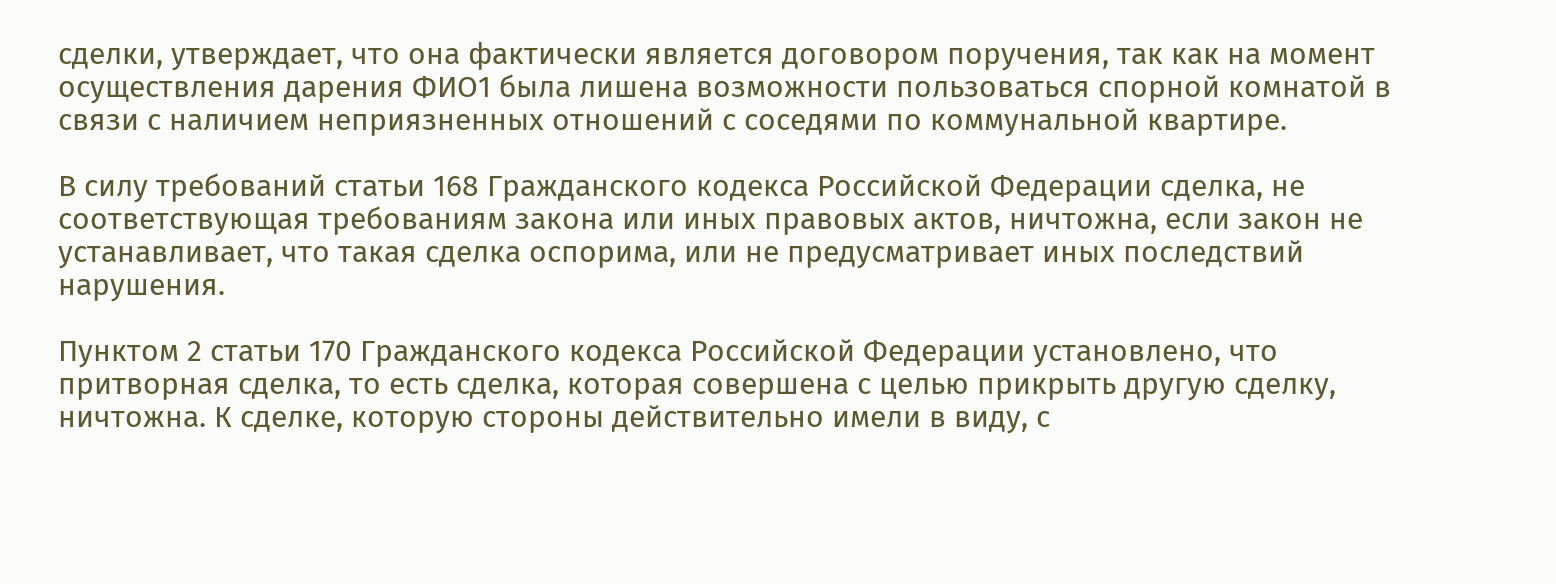сделки, утверждает, что она фактически является договором поручения, так как на момент осуществления дарения ФИО1 была лишена возможности пользоваться спорной комнатой в связи с наличием неприязненных отношений с соседями по коммунальной квартире.

В силу требований статьи 168 Гражданского кодекса Российской Федерации сделка, не соответствующая требованиям закона или иных правовых актов, ничтожна, если закон не устанавливает, что такая сделка оспорима, или не предусматривает иных последствий нарушения.

Пунктом 2 статьи 170 Гражданского кодекса Российской Федерации установлено, что притворная сделка, то есть сделка, которая совершена с целью прикрыть другую сделку, ничтожна. К сделке, которую стороны действительно имели в виду, с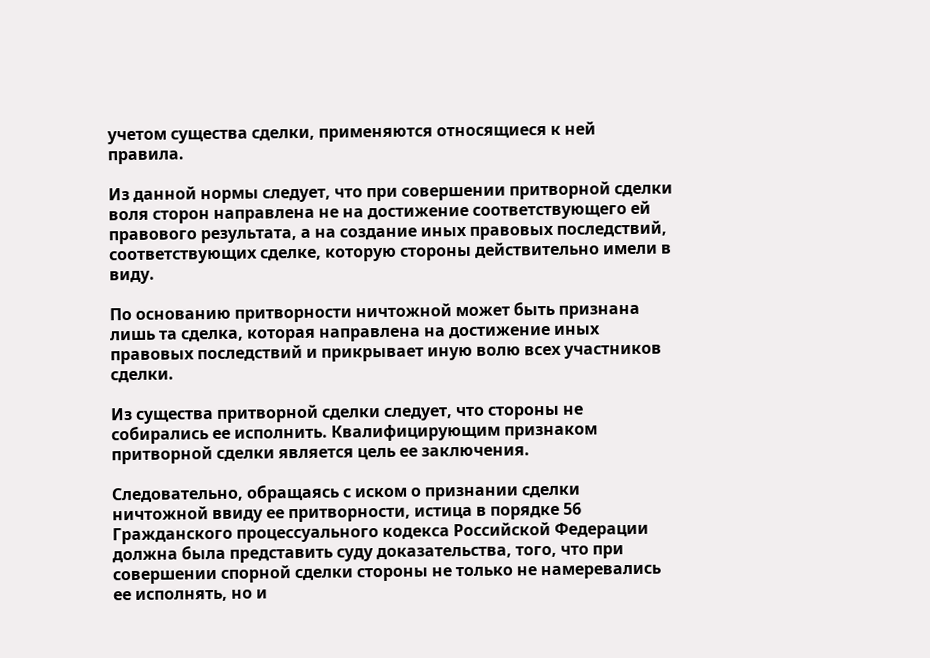учетом существа сделки, применяются относящиеся к ней правила.

Из данной нормы следует, что при совершении притворной сделки воля сторон направлена не на достижение соответствующего ей правового результата, а на создание иных правовых последствий, соответствующих сделке, которую стороны действительно имели в виду.

По основанию притворности ничтожной может быть признана лишь та сделка, которая направлена на достижение иных правовых последствий и прикрывает иную волю всех участников сделки.

Из существа притворной сделки следует, что стороны не собирались ее исполнить. Квалифицирующим признаком притворной сделки является цель ее заключения.

Следовательно, обращаясь с иском о признании сделки ничтожной ввиду ее притворности, истица в порядке 56 Гражданского процессуального кодекса Российской Федерации должна была представить суду доказательства, того, что при совершении спорной сделки стороны не только не намеревались ее исполнять, но и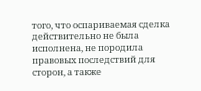того, что оспариваемая сделка действительно не была исполнена, не породила правовых последствий для сторон, а также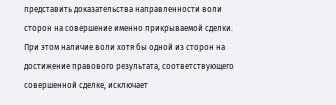представить доказательства направленности воли сторон на совершение именно прикрываемой сделки. При этом наличие воли хотя бы одной из сторон на достижение правового результата, соответствующего совершенной сделке, исключает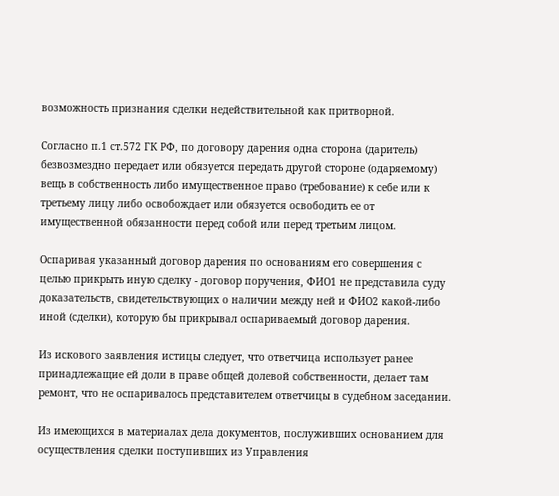возможность признания сделки недействительной как притворной.

Согласно п.1 ст.572 ГК РФ, по договору дарения одна сторона (даритель) безвозмездно передает или обязуется передать другой стороне (одаряемому) вещь в собственность либо имущественное право (требование) к себе или к третьему лицу либо освобождает или обязуется освободить ее от имущественной обязанности перед собой или перед третьим лицом.

Оспаривая указанный договор дарения по основаниям его совершения с целью прикрыть иную сделку - договор поручения, ФИО1 не представила суду доказательств, свидетельствующих о наличии между ней и ФИО2 какой-либо иной (сделки), которую бы прикрывал оспариваемый договор дарения.

Из искового заявления истицы следует, что ответчица использует ранее принадлежащие ей доли в праве общей долевой собственности, делает там ремонт, что не оспаривалось представителем ответчицы в судебном заседании.

Из имеющихся в материалах дела документов, послуживших основанием для осуществления сделки поступивших из Управления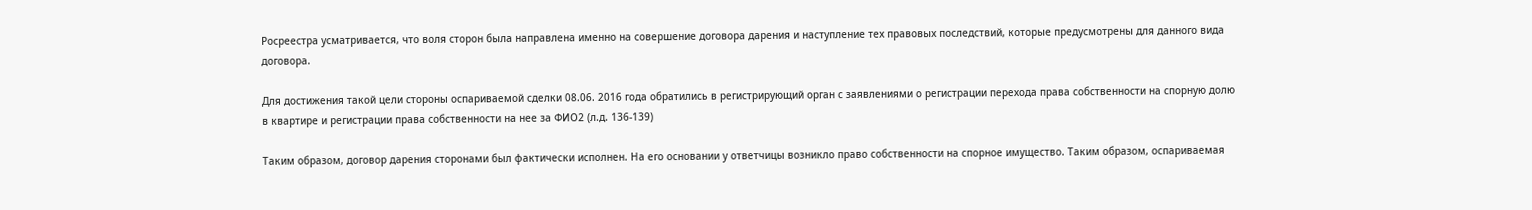Росреестра усматривается, что воля сторон была направлена именно на совершение договора дарения и наступление тех правовых последствий, которые предусмотрены для данного вида договора.

Для достижения такой цели стороны оспариваемой сделки 08.06. 2016 года обратились в регистрирующий орган с заявлениями о регистрации перехода права собственности на спорную долю в квартире и регистрации права собственности на нее за ФИО2 (л.д. 136-139)

Таким образом, договор дарения сторонами был фактически исполнен. На его основании у ответчицы возникло право собственности на спорное имущество. Таким образом, оспариваемая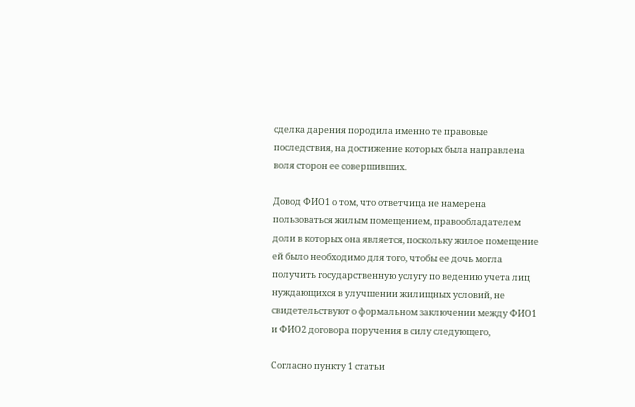сделка дарения породила именно те правовые последствия, на достижение которых была направлена воля сторон ее совершивших.

Довод ФИО1 о том, что ответчица не намерена пользоваться жилым помещением, правообладателем доли в которых она является, поскольку жилое помещение ей было необходимо для того, чтобы ее дочь могла получить государственную услугу по ведению учета лиц нуждающихся в улучшении жилищных условий, не свидетельствуют о формальном заключении между ФИО1 и ФИО2 договора поручения в силу следующего,

Согласно пункту 1 статьи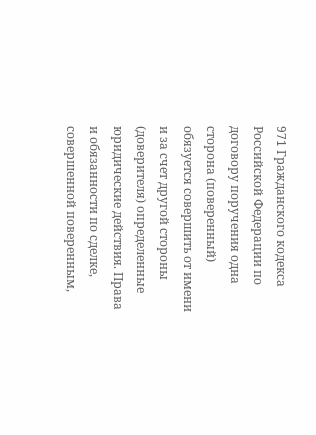971 Гражданского кодекса Российской Федерации по договору поручения одна сторона (поверенный) обязуется совершить от имени и за счет другой стороны (доверителя) определенные юридические действия. Права и обязанности по сделке, совершенной поверенным,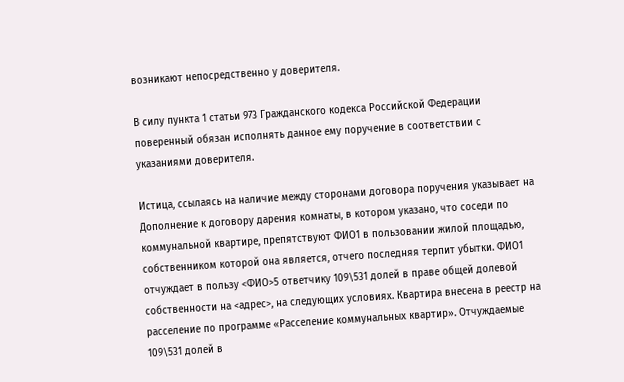возникают непосредственно у доверителя.

В силу пункта 1 статьи 973 Гражданского кодекса Российской Федерации поверенный обязан исполнять данное ему поручение в соответствии с указаниями доверителя.

Истица, ссылаясь на наличие между сторонами договора поручения указывает на Дополнение к договору дарения комнаты, в котором указано, что соседи по коммунальной квартире, препятствуют ФИО1 в пользовании жилой площадью, собственником которой она является, отчего последняя терпит убытки. ФИО1 отчуждает в пользу <ФИО>5 ответчику 109\531 долей в праве общей долевой собственности на <адрес>, на следующих условиях. Квартира внесена в реестр на расселение по программе «Расселение коммунальных квартир». Отчуждаемые 109\531 долей в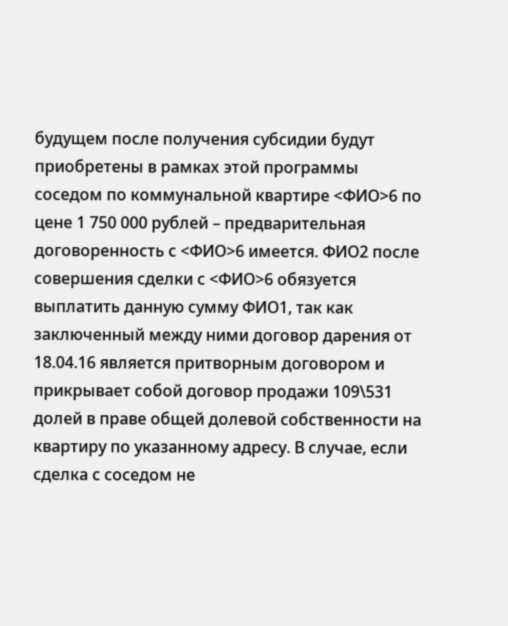будущем после получения субсидии будут приобретены в рамках этой программы соседом по коммунальной квартире <ФИО>6 по цене 1 750 000 рублей – предварительная договоренность с <ФИО>6 имеется. ФИО2 после совершения сделки с <ФИО>6 обязуется выплатить данную сумму ФИО1, так как заключенный между ними договор дарения от 18.04.16 является притворным договором и прикрывает собой договор продажи 109\531 долей в праве общей долевой собственности на квартиру по указанному адресу. В случае, если сделка с соседом не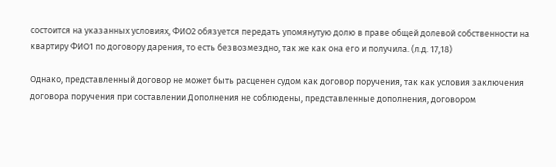состоится на указанных условиях, ФИО2 обязуется передать упомянутую долю в праве общей долевой собственности на квартиру ФИО1 по договору дарения, то есть безвозмездно, так же как она его и получила. (л.д. 17,18)

Однако, представленный договор не может быть расценен судом как договор поручения, так как условия заключения договора поручения при составлении Дополнения не соблюдены, представленные дополнения, договором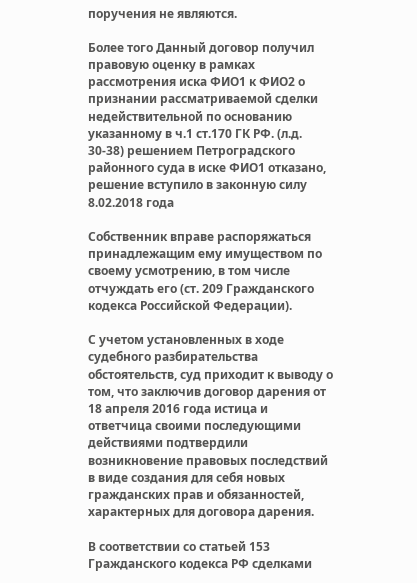поручения не являются.

Более того Данный договор получил правовую оценку в рамках рассмотрения иска ФИО1 к ФИО2 о признании рассматриваемой сделки недействительной по основанию указанному в ч.1 ст.170 ГК РФ. (л.д. 30-38) решением Петроградского районного суда в иске ФИО1 отказано, решение вступило в законную силу 8.02.2018 года

Собственник вправе распоряжаться принадлежащим ему имуществом по своему усмотрению, в том числе отчуждать его (ст. 209 Гражданского кодекса Российской Федерации).

С учетом установленных в ходе судебного разбирательства обстоятельств, суд приходит к выводу о том, что заключив договор дарения от 18 апреля 2016 года истица и ответчица своими последующими действиями подтвердили возникновение правовых последствий в виде создания для себя новых гражданских прав и обязанностей, характерных для договора дарения.

В соответствии со статьей 153 Гражданского кодекса РФ сделками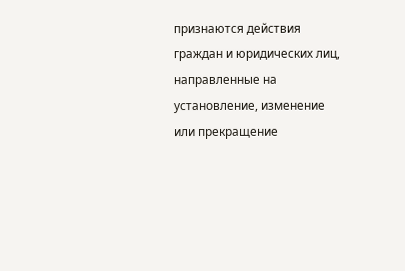признаются действия граждан и юридических лиц, направленные на установление, изменение или прекращение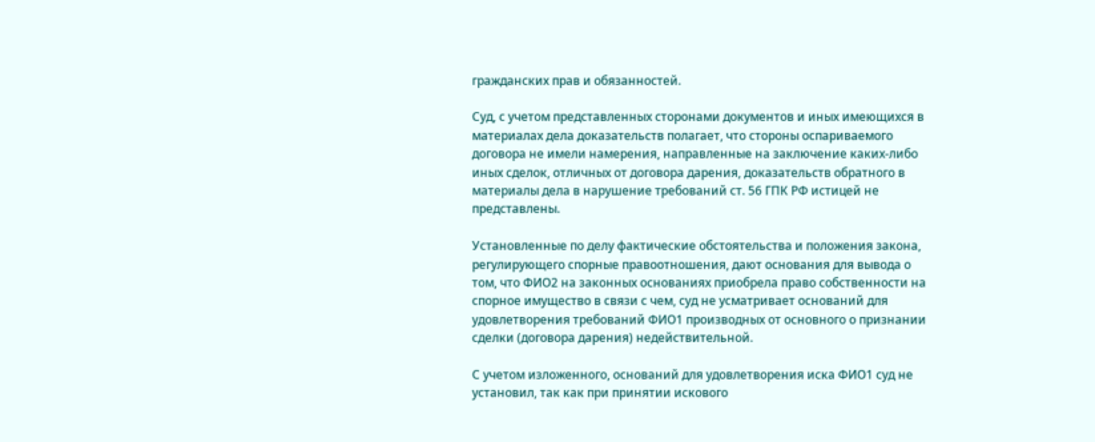гражданских прав и обязанностей.

Суд, с учетом представленных сторонами документов и иных имеющихся в материалах дела доказательств полагает, что стороны оспариваемого договора не имели намерения, направленные на заключение каких-либо иных сделок, отличных от договора дарения, доказательств обратного в материалы дела в нарушение требований ст. 56 ГПК РФ истицей не представлены.

Установленные по делу фактические обстоятельства и положения закона, регулирующего спорные правоотношения, дают основания для вывода о том, что ФИО2 на законных основаниях приобрела право собственности на спорное имущество в связи с чем, суд не усматривает оснований для удовлетворения требований ФИО1 производных от основного о признании сделки (договора дарения) недействительной.

С учетом изложенного, оснований для удовлетворения иска ФИО1 суд не установил, так как при принятии искового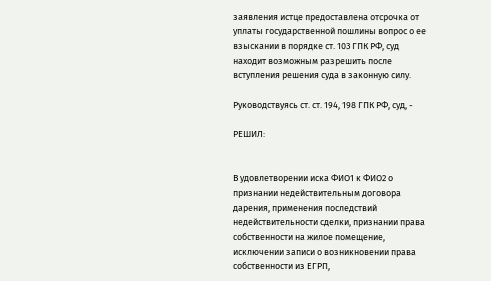заявления истце предоставлена отсрочка от уплаты государственной пошлины вопрос о ее взыскании в порядке ст. 103 ГПК РФ, суд находит возможным разрешить после вступления решения суда в законную силу.

Руководствуясь ст. ст. 194, 198 ГПК РФ, суд, -

РЕШИЛ:


В удовлетворении иска ФИО1 к ФИО2 о признании недействительным договора дарения, применения последствий недействительности сделки, признании права собственности на жилое помещение, исключении записи о возникновении права собственности из ЕГРП,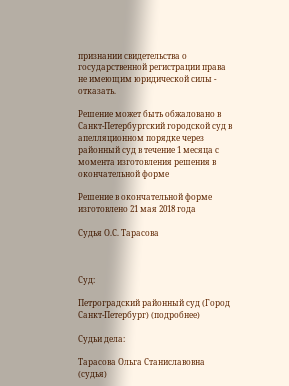признании свидетельства о государственной регистрации права не имеющим юридической силы - отказать.

Решение может быть обжаловано в Санкт-Петербургский городской суд в апелляционном порядке через районный суд в течение 1 месяца с момента изготовления решения в окончательной форме

Решение в окончательной форме изготовлено 21 мая 2018 года

Судья О.С. Тарасова



Суд:

Петроградский районный суд (Город Санкт-Петербург) (подробнее)

Судьи дела:

Тарасова Ольга Станиславовна (судья)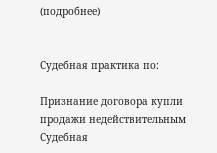(подробнее)


Судебная практика по:

Признание договора купли продажи недействительным
Судебная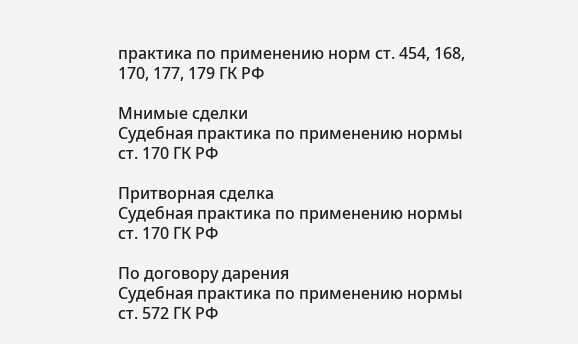практика по применению норм ст. 454, 168, 170, 177, 179 ГК РФ

Мнимые сделки
Судебная практика по применению нормы ст. 170 ГК РФ

Притворная сделка
Судебная практика по применению нормы ст. 170 ГК РФ

По договору дарения
Судебная практика по применению нормы ст. 572 ГК РФ